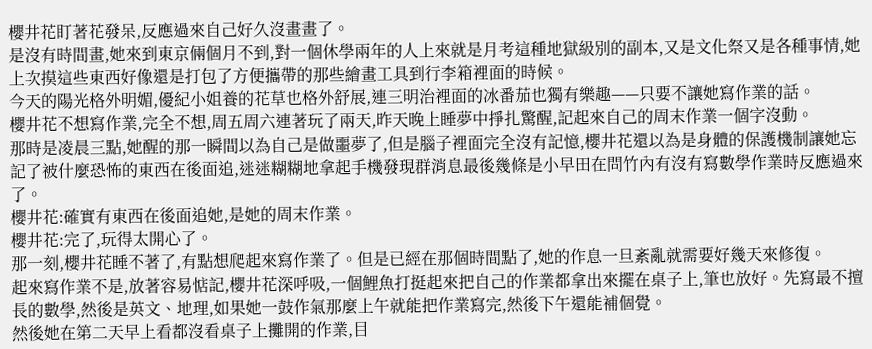櫻井花盯著花發呆,反應過來自己好久沒畫畫了。
是沒有時間畫,她來到東京倆個月不到,對一個休學兩年的人上來就是月考這種地獄級別的副本,又是文化祭又是各種事情,她上次摸這些東西好像還是打包了方便攜帶的那些繪畫工具到行李箱裡面的時候。
今天的陽光格外明媚,優紀小姐養的花草也格外舒展,連三明治裡面的冰番茄也獨有樂趣——只要不讓她寫作業的話。
櫻井花不想寫作業,完全不想,周五周六連著玩了兩天,昨天晚上睡夢中掙扎驚醒,記起來自己的周末作業一個字沒動。
那時是凌晨三點,她醒的那一瞬間以為自己是做噩夢了,但是腦子裡面完全沒有記憶,櫻井花還以為是身體的保護機制讓她忘記了被什麼恐怖的東西在後面追,迷迷糊糊地拿起手機發現群消息最後幾條是小早田在問竹內有沒有寫數學作業時反應過來了。
櫻井花:確實有東西在後面追她,是她的周末作業。
櫻井花:完了,玩得太開心了。
那一刻,櫻井花睡不著了,有點想爬起來寫作業了。但是已經在那個時間點了,她的作息一旦紊亂就需要好幾天來修復。
起來寫作業不是,放著容易惦記,櫻井花深呼吸,一個鯉魚打挺起來把自己的作業都拿出來擺在桌子上,筆也放好。先寫最不擅長的數學,然後是英文、地理,如果她一鼓作氣那麼上午就能把作業寫完,然後下午還能補個覺。
然後她在第二天早上看都沒看桌子上攤開的作業,目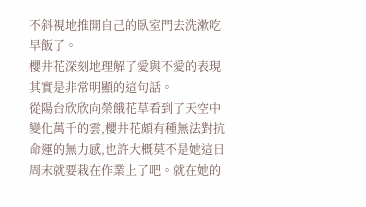不斜視地推開自己的臥室門去洗漱吃早飯了。
櫻井花深刻地理解了愛與不愛的表現其實是非常明顯的這句話。
從陽台欣欣向榮餓花草看到了天空中變化萬千的雲,櫻井花頗有種無法對抗命運的無力感,也許大概莫不是她這日周末就要栽在作業上了吧。就在她的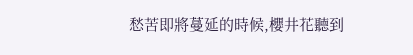愁苦即將蔓延的時候,櫻井花聽到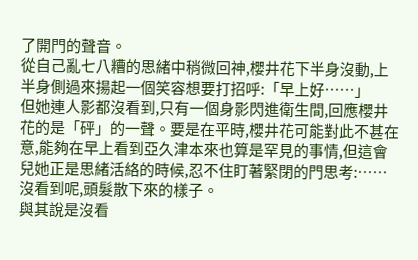了開門的聲音。
從自己亂七八糟的思緒中稍微回神,櫻井花下半身沒動,上半身側過來揚起一個笑容想要打招呼:「早上好……」
但她連人影都沒看到,只有一個身影閃進衛生間,回應櫻井花的是「砰」的一聲。要是在平時,櫻井花可能對此不甚在意,能夠在早上看到亞久津本來也算是罕見的事情,但這會兒她正是思緒活絡的時候,忍不住盯著緊閉的門思考:……沒看到呢,頭髮散下來的樣子。
與其說是沒看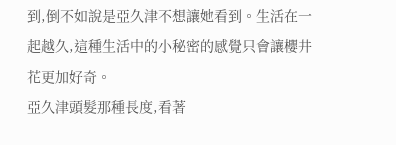到,倒不如說是亞久津不想讓她看到。生活在一起越久,這種生活中的小秘密的感覺只會讓櫻井花更加好奇。
亞久津頭髮那種長度,看著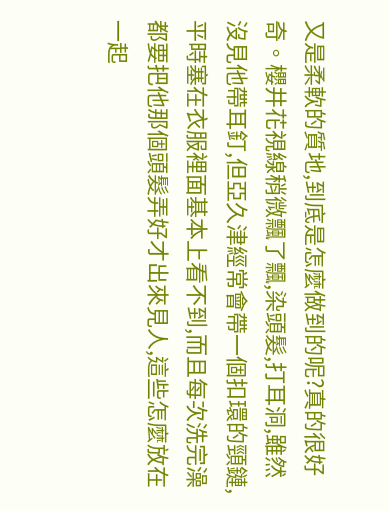又是柔軟的質地,到底是怎麼做到的呢?真的很好奇。櫻井花視線稍微飄了飄,染頭髮,打耳洞,雖然沒見他帶耳釘,但亞久津經常會帶一個扣環的頸鏈,平時塞在衣服裡面基本上看不到,而且每次洗完澡都要把他那個頭髮弄好才出來見人,這些怎麼放在一起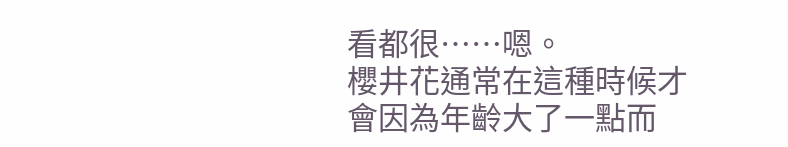看都很……嗯。
櫻井花通常在這種時候才會因為年齡大了一點而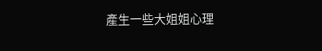產生一些大姐姐心理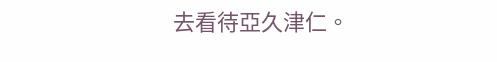去看待亞久津仁。